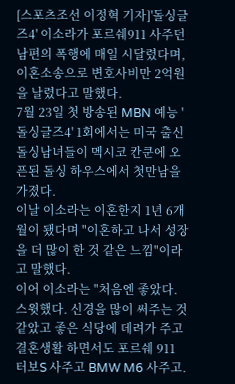[스포츠조선 이정혁 기자]'돌싱글즈4' 이소라가 포르쉐911 사주던 남편의 폭행에 매일 시달렸다며, 이혼소송으로 변호사비만 2억원을 날렸다고 말했다.
7월 23일 첫 방송된 MBN 예능 '돌싱글즈4' 1회에서는 미국 출신 돌싱남녀들이 멕시코 칸쿤에 오픈된 돌싱 하우스에서 첫만남을 가졌다.
이날 이소라는 이혼한지 1년 6개월이 됐다며 "이혼하고 나서 성장을 더 많이 한 것 같은 느낌"이라고 말했다.
이어 이소라는 "처음엔 좋았다. 스윗했다. 신경을 많이 써주는 것 같았고 좋은 식당에 데려가 주고 결혼생활 하면서도 포르쉐 911 터보S 사주고 BMW M6 사주고.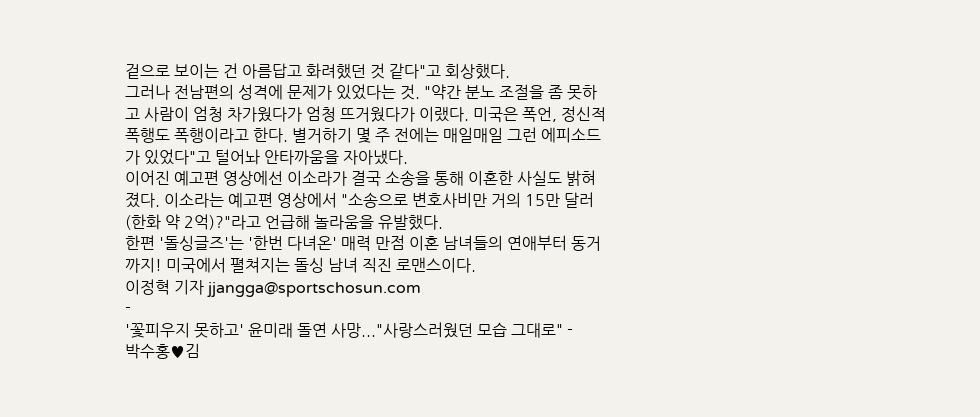겉으로 보이는 건 아름답고 화려했던 것 같다"고 회상했다.
그러나 전남편의 성격에 문제가 있었다는 것. "약간 분노 조절을 좀 못하고 사람이 엄청 차가웠다가 엄청 뜨거웠다가 이랬다. 미국은 폭언, 정신적 폭행도 폭행이라고 한다. 별거하기 몇 주 전에는 매일매일 그런 에피소드가 있었다"고 털어놔 안타까움을 자아냈다.
이어진 예고편 영상에선 이소라가 결국 소송을 통해 이혼한 사실도 밝혀졌다. 이소라는 예고편 영상에서 "소송으로 변호사비만 거의 15만 달러(한화 약 2억)?"라고 언급해 놀라움을 유발했다.
한편 '돌싱글즈'는 '한번 다녀온' 매력 만점 이혼 남녀들의 연애부터 동거까지! 미국에서 펼쳐지는 돌싱 남녀 직진 로맨스이다.
이정혁 기자 jjangga@sportschosun.com
-
'꽃피우지 못하고' 윤미래 돌연 사망..."사랑스러웠던 모습 그대로" -
박수홍♥김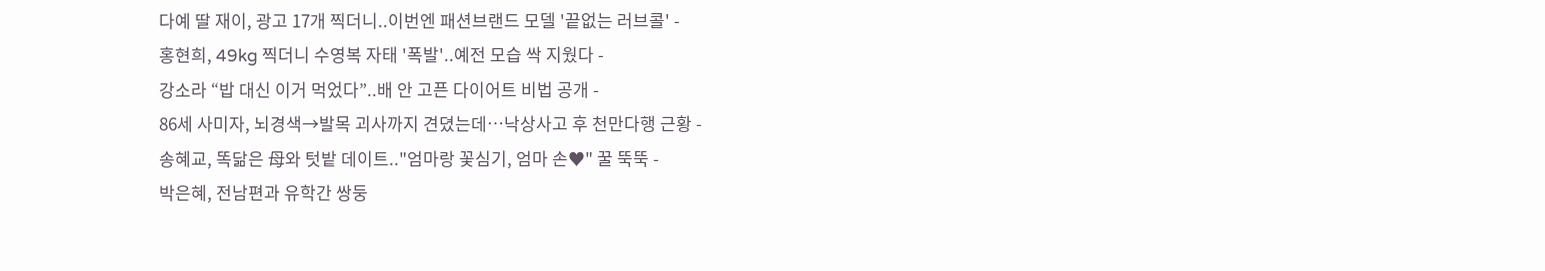다예 딸 재이, 광고 17개 찍더니..이번엔 패션브랜드 모델 '끝없는 러브콜' -
홍현희, 49kg 찍더니 수영복 자태 '폭발'..예전 모습 싹 지웠다 -
강소라 “밥 대신 이거 먹었다”..배 안 고픈 다이어트 비법 공개 -
86세 사미자, 뇌경색→발목 괴사까지 견뎠는데…낙상사고 후 천만다행 근황 -
송혜교, 똑닮은 母와 텃밭 데이트.."엄마랑 꽃심기, 엄마 손♥" 꿀 뚝뚝 -
박은혜, 전남편과 유학간 쌍둥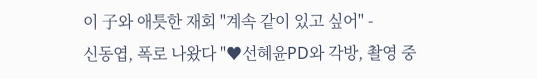이 子와 애틋한 재회 "계속 같이 있고 싶어" -
신동엽, 폭로 나왔다 "♥선혜윤PD와 각방, 촬영 중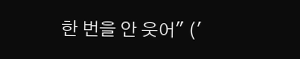한 번을 안 웃어" ('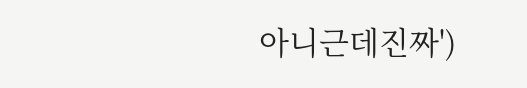아니근데진짜')